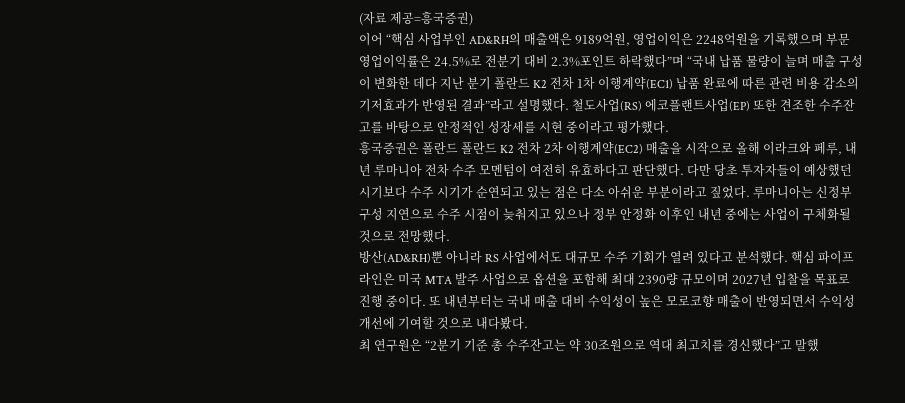(자료 제공=흥국증권)
이어 “핵심 사업부인 AD&RH의 매출액은 9189억원, 영업이익은 2248억원을 기록했으며 부문 영업이익률은 24.5%로 전분기 대비 2.3%포인트 하락했다”며 “국내 납품 물량이 늘며 매출 구성이 변화한 데다 지난 분기 폴란드 K2 전차 1차 이행계약(EC1) 납품 완료에 따른 관련 비용 감소의 기저효과가 반영된 결과”라고 설명했다. 철도사업(RS) 에코플랜트사업(EP) 또한 견조한 수주잔고를 바탕으로 안정적인 성장세를 시현 중이라고 평가했다.
흥국증권은 폴란드 폴란드 K2 전차 2차 이행계약(EC2) 매출을 시작으로 올해 이라크와 페루, 내년 루마니아 전차 수주 모멘텀이 여전히 유효하다고 판단했다. 다만 당초 투자자들이 예상했던 시기보다 수주 시기가 순연되고 있는 점은 다소 아쉬운 부분이라고 짚었다. 루마니아는 신정부 구성 지연으로 수주 시점이 늦춰지고 있으나 정부 안정화 이후인 내년 중에는 사업이 구체화될 것으로 전망했다.
방산(AD&RH)뿐 아니라 RS 사업에서도 대규모 수주 기회가 열려 있다고 분석했다. 핵심 파이프라인은 미국 MTA 발주 사업으로 옵션을 포함해 최대 2390량 규모이며 2027년 입찰을 목표로 진행 중이다. 또 내년부터는 국내 매출 대비 수익성이 높은 모로코향 매출이 반영되면서 수익성 개선에 기여할 것으로 내다봤다.
최 연구원은 “2분기 기준 총 수주잔고는 약 30조원으로 역대 최고치를 경신했다”고 말했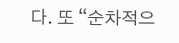다. 또 “순차적으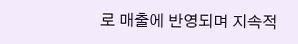로 매출에 반영되며 지속적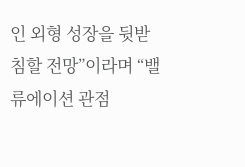인 외형 성장을 뒷받침할 전망”이라며 “밸류에이션 관점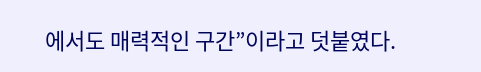에서도 매력적인 구간”이라고 덧붙였다.